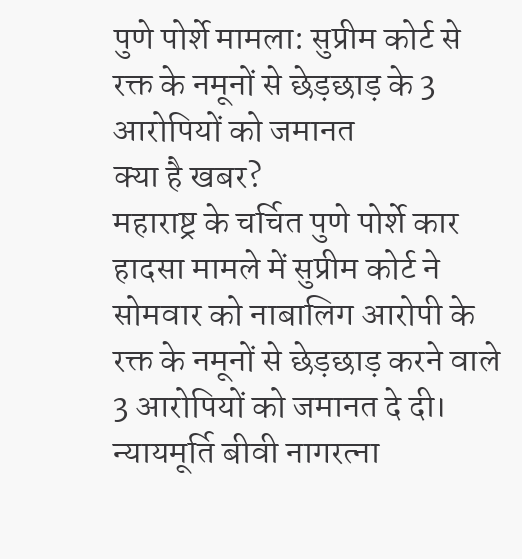पुणे पोर्शे मामला: सुप्रीम कोर्ट से रक्त के नमूनों से छेड़छाड़ के 3 आरोपियों को जमानत
क्या है खबर?
महाराष्ट्र के चर्चित पुणे पोर्शे कार हादसा मामले में सुप्रीम कोर्ट ने सोमवार को नाबालिग आरोपी के रक्त के नमूनों से छेड़छाड़ करने वाले 3 आरोपियों को जमानत दे दी। न्यायमूर्ति बीवी नागरत्ना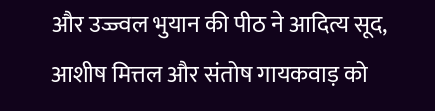और उज्ज्वल भुयान की पीठ ने आदित्य सूद, आशीष मित्तल और संतोष गायकवाड़ को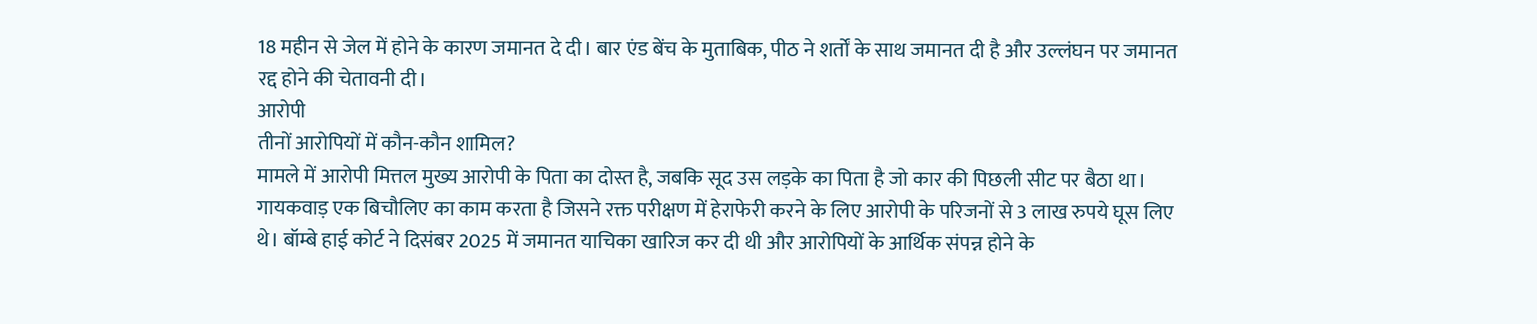18 महीन से जेल में होने के कारण जमानत दे दी। बार एंड बेंच के मुताबिक, पीठ ने शर्तों के साथ जमानत दी है और उल्लंघन पर जमानत रद्द होने की चेतावनी दी।
आरोपी
तीनों आरोपियों में कौन-कौन शामिल?
मामले में आरोपी मित्तल मुख्य आरोपी के पिता का दोस्त है, जबकि सूद उस लड़के का पिता है जो कार की पिछली सीट पर बैठा था। गायकवाड़ एक बिचौलिए का काम करता है जिसने रक्त परीक्षण में हेराफेरी करने के लिए आरोपी के परिजनों से 3 लाख रुपये घूस लिए थे। बॉम्बे हाई कोर्ट ने दिसंबर 2025 में जमानत याचिका खारिज कर दी थी और आरोपियों के आर्थिक संपन्न होने के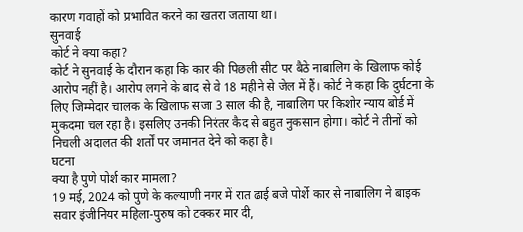कारण गवाहों को प्रभावित करने का खतरा जताया था।
सुनवाई
कोर्ट ने क्या कहा?
कोर्ट ने सुनवाई के दौरान कहा कि कार की पिछली सीट पर बैठे नाबालिग के खिलाफ कोई आरोप नहीं है। आरोप लगने के बाद से वे 18 महीने से जेल में हैं। कोर्ट ने कहा कि दुर्घटना के लिए जिम्मेदार चालक के खिलाफ सजा 3 साल की है, नाबालिग पर किशोर न्याय बोर्ड में मुकदमा चल रहा है। इसलिए उनकी निरंतर कैद से बहुत नुकसान होगा। कोर्ट ने तीनों को निचली अदालत की शर्तों पर जमानत देने को कहा है।
घटना
क्या है पुणे पोर्श कार मामला?
19 मई, 2024 को पुणे के कल्याणी नगर में रात ढाई बजे पोर्शे कार से नाबालिग ने बाइक सवार इंजीनियर महिला-पुरुष को टक्कर मार दी,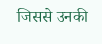जिससे उनकी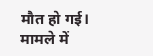मौत हो गई। मामले में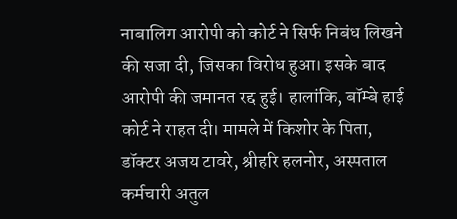नाबालिग आरोपी को कोर्ट ने सिर्फ निबंध लिखने की सजा दी, जिसका विरोध हुआ। इसके बाद आरोपी की जमानत रद्द हुई। हालांकि, बॉम्बे हाई कोर्ट ने राहत दी। मामले में किशोर के पिता, डॉक्टर अजय टावरे, श्रीहरि हलनोर, अस्पताल कर्मचारी अतुल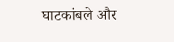घाटकांबले और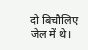दो बिचौलिए जेल में थे।